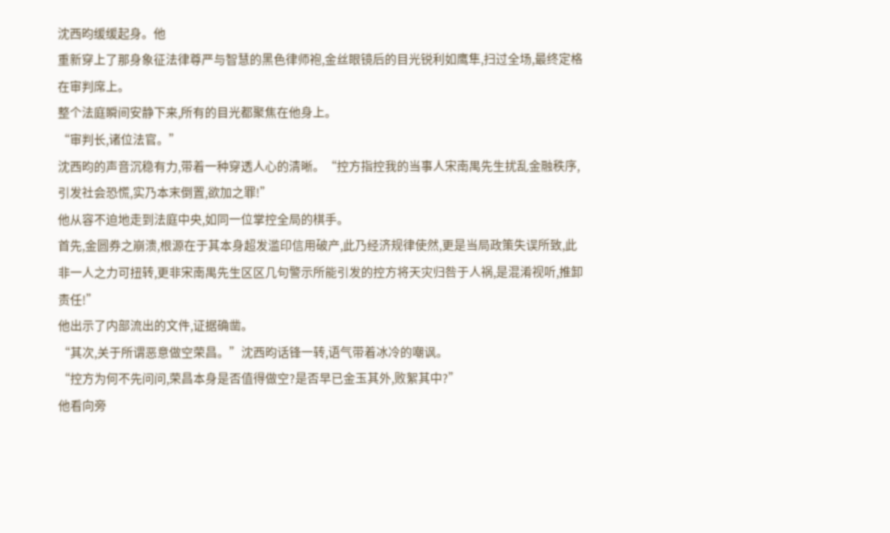沈西昀缓缓起身。他
重新穿上了那身象征法律尊严与智慧的黑色律师袍,金丝眼镜后的目光锐利如鹰隼,扫过全场,最终定格在审判席上。
整个法庭瞬间安静下来,所有的目光都聚焦在他身上。
“审判长,诸位法官。”
沈西昀的声音沉稳有力,带着一种穿透人心的清晰。“控方指控我的当事人宋南禺先生扰乱金融秩序,引发社会恐慌,实乃本末倒置,欲加之罪!”
他从容不迫地走到法庭中央,如同一位掌控全局的棋手。
首先,金圆券之崩溃,根源在于其本身超发滥印信用破产,此乃经济规律使然,更是当局政策失误所致,此非一人之力可扭转,更非宋南禺先生区区几句警示所能引发的控方将天灾归咎于人祸,是混淆视听,推卸责任!”
他出示了内部流出的文件,证据确凿。
“其次,关于所谓恶意做空荣昌。”沈西昀话锋一转,语气带着冰冷的嘲讽。
“控方为何不先问问,荣昌本身是否值得做空?是否早已金玉其外,败絮其中?”
他看向旁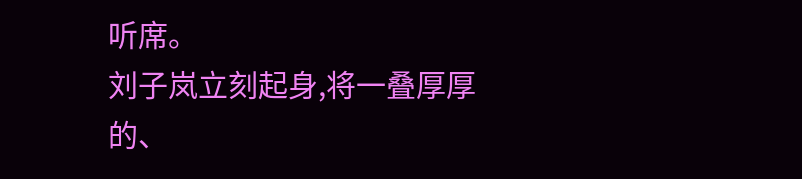听席。
刘子岚立刻起身,将一叠厚厚的、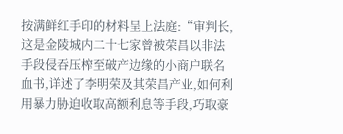按满鲜红手印的材料呈上法庭:“审判长,这是金陵城内二十七家曾被荣昌以非法手段侵吞压榨至破产边缘的小商户联名血书,详述了李明荣及其荣昌产业,如何利用暴力胁迫收取高额利息等手段,巧取豪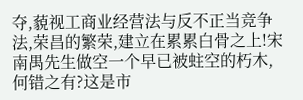夺,藐视工商业经营法与反不正当竞争法,荣昌的繁荣,建立在累累白骨之上!宋南禺先生做空一个早已被蛀空的朽木,何错之有?这是市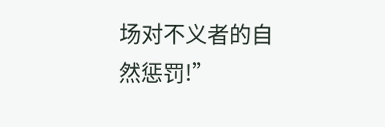场对不义者的自然惩罚!”